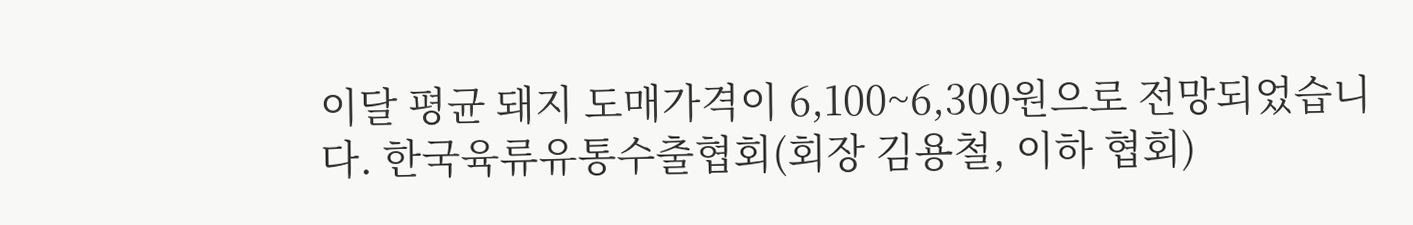이달 평균 돼지 도매가격이 6,100~6,300원으로 전망되었습니다. 한국육류유통수출협회(회장 김용철, 이하 협회)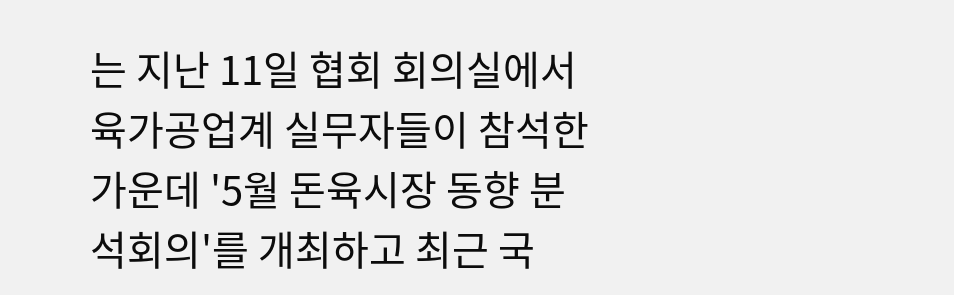는 지난 11일 협회 회의실에서 육가공업계 실무자들이 참석한 가운데 '5월 돈육시장 동향 분석회의'를 개최하고 최근 국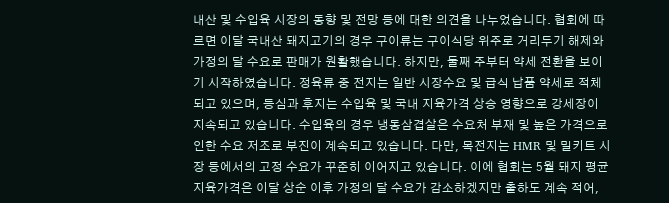내산 및 수입육 시장의 동향 및 전망 등에 대한 의견을 나누었습니다. 협회에 따르면 이달 국내산 돼지고기의 경우 구이류는 구이식당 위주로 거리두기 해제와 가정의 달 수요로 판매가 원활했습니다. 하지만, 둘째 주부터 약세 전환을 보이기 시작하였습니다. 정육류 중 전지는 일반 시장수요 및 급식 납품 약세로 적체되고 있으며, 등심과 후지는 수입육 및 국내 지육가격 상승 영향으로 강세장이 지속되고 있습니다. 수입육의 경우 냉동삼겹살은 수요처 부재 및 높은 가격으로 인한 수요 저조로 부진이 계속되고 있습니다. 다만, 목전지는 HMR 및 밀키트 시장 등에서의 고정 수요가 꾸준히 이어지고 있습니다. 이에 협회는 5월 돼지 평균 지육가격은 이달 상순 이후 가정의 달 수요가 감소하겠지만 출하도 계속 적어,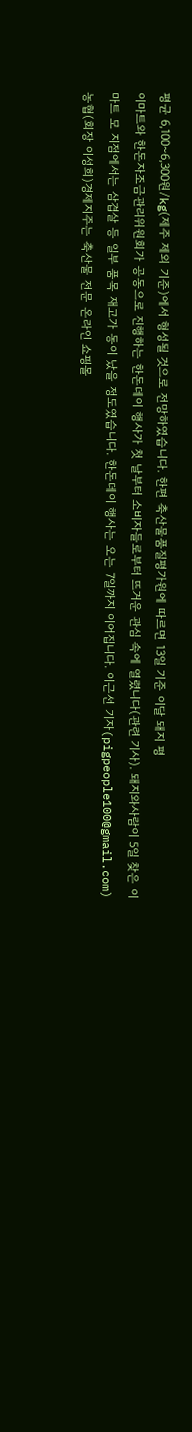평균 6,100~6,300원/kg(제주 제외 기준)에서 형성될 것으로 전망하였습니다. 한편 축산물품질평가원에 따르면 13일 기준 이달 돼지 평
이마트와 한돈자조금관리위원회가 공동으로 진행하는 한돈데이 행사가 첫 날부터 소비자들로부터 뜨거운 관심 속에 열렸니다(관련 기사). 돼지와사람이 5일 찾은 이마트 모 지점에서는 삼겹살 등 일부 품목 재고가 동이 났을 정도였습니다. 한돈데이 행사는 오는 7일까지 이어집니다. 이근선 기자(pigpeople100@gmail.com)
농협(회장 이성희)경제지주는 축산물 전문 온라인 쇼핑몰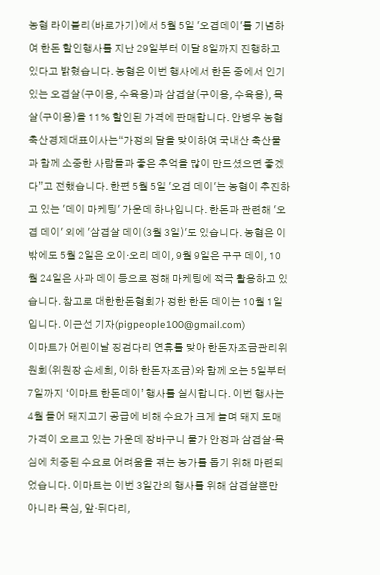농협 라이블리(바로가기)에서 5월 5일 '오겹데이'를 기념하여 한돈 할인행사를 지난 29일부터 이달 8일까지 진행하고 있다고 밝혔습니다. 농협은 이번 행사에서 한돈 중에서 인기 있는 오겹살(구이용, 수육용)과 삼겹살(구이용, 수육용), 목살(구이용)을 11% 할인된 가격에 판매합니다. 안병우 농협 축산경제대표이사는“가정의 달을 맞이하여 국내산 축산물과 함께 소중한 사람들과 좋은 추억을 많이 만드셨으면 좋겠다”고 전했습니다. 한편 5월 5일 '오겹 데이'는 농협이 추진하고 있는 '데이 마케팅' 가운데 하나입니다. 한돈과 관련해 '오겹 데이' 외에 '삼겹살 데이(3월 3일)'도 있습니다. 농협은 이밖에도 5월 2일은 오이·오리 데이, 9월 9일은 구구 데이, 10월 24일은 사과 데이 등으로 정해 마케팅에 적극 활용하고 있습니다. 참고로 대한한돈협회가 정한 한돈 데이는 10월 1일입니다. 이근선 기자(pigpeople100@gmail.com)
이마트가 어린이날 징검다리 연휴를 맞아 한돈자조금관리위원회(위원장 손세희, 이하 한돈자조금)와 함께 오는 5일부터 7일까지 ‘이마트 한돈데이’ 행사를 실시합니다. 이번 행사는 4월 들어 돼지고기 공급에 비해 수요가 크게 늘며 돼지 도매가격이 오르고 있는 가운데 장바구니 물가 안정과 삼겹살·목심에 치중된 수요로 어려움을 겪는 농가를 돕기 위해 마련되었습니다. 이마트는 이번 3일간의 행사를 위해 삼겹살뿐만 아니라 목심, 앞·뒤다리,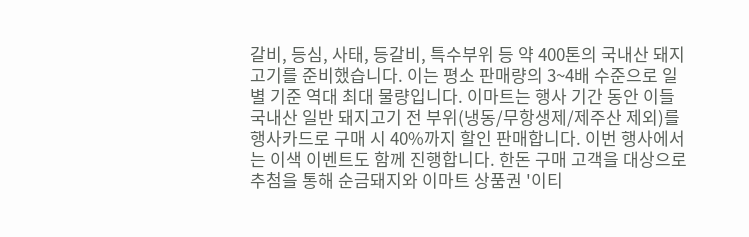갈비, 등심, 사태, 등갈비, 특수부위 등 약 400톤의 국내산 돼지고기를 준비했습니다. 이는 평소 판매량의 3~4배 수준으로 일별 기준 역대 최대 물량입니다. 이마트는 행사 기간 동안 이들 국내산 일반 돼지고기 전 부위(냉동/무항생제/제주산 제외)를 행사카드로 구매 시 40%까지 할인 판매합니다. 이번 행사에서는 이색 이벤트도 함께 진행합니다. 한돈 구매 고객을 대상으로 추첨을 통해 순금돼지와 이마트 상품권 '이티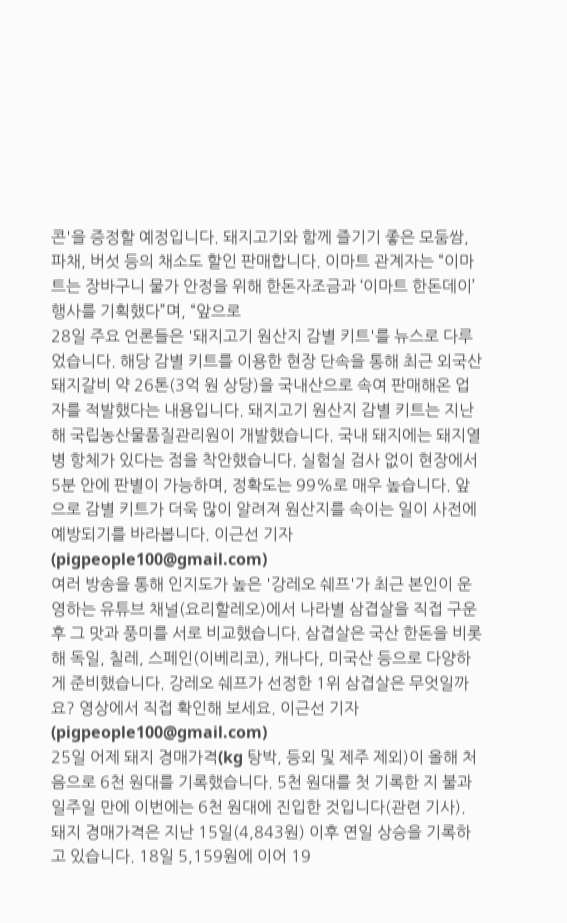콘'을 증정할 예정입니다. 돼지고기와 함께 즐기기 좋은 모둠쌈, 파채, 버섯 등의 채소도 할인 판매합니다. 이마트 관계자는 “이마트는 장바구니 물가 안정을 위해 한돈자조금과 ‘이마트 한돈데이’ 행사를 기획했다”며, “앞으로
28일 주요 언론들은 '돼지고기 원산지 감별 키트'를 뉴스로 다루었습니다. 해당 감별 키트를 이용한 현장 단속을 통해 최근 외국산 돼지갈비 약 26톤(3억 원 상당)을 국내산으로 속여 판매해온 업자를 적발했다는 내용입니다. 돼지고기 원산지 감별 키트는 지난해 국립농산물품질관리원이 개발했습니다. 국내 돼지에는 돼지열병 항체가 있다는 점을 착안했습니다. 실험실 검사 없이 현장에서 5분 안에 판별이 가능하며, 정확도는 99%로 매우 높습니다. 앞으로 감별 키트가 더욱 많이 알려져 원산지를 속이는 일이 사전에 예방되기를 바라봅니다. 이근선 기자(pigpeople100@gmail.com)
여러 방송을 통해 인지도가 높은 '강레오 쉐프'가 최근 본인이 운영하는 유튜브 채널(요리할레오)에서 나라별 삼겹살을 직접 구운 후 그 맛과 풍미를 서로 비교했습니다. 삼겹살은 국산 한돈을 비롯해 독일, 칠레, 스페인(이베리코), 캐나다, 미국산 등으로 다양하게 준비했습니다. 강레오 쉐프가 선정한 1위 삼겹살은 무엇일까요? 영상에서 직접 확인해 보세요. 이근선 기자(pigpeople100@gmail.com)
25일 어제 돼지 경매가격(kg 탕박, 등외 및 제주 제외)이 올해 처음으로 6천 원대를 기록했습니다. 5천 원대를 첫 기록한 지 불과 일주일 만에 이번에는 6천 원대에 진입한 것입니다(관련 기사). 돼지 경매가격은 지난 15일(4,843원) 이후 연일 상승을 기록하고 있습니다. 18일 5,159원에 이어 19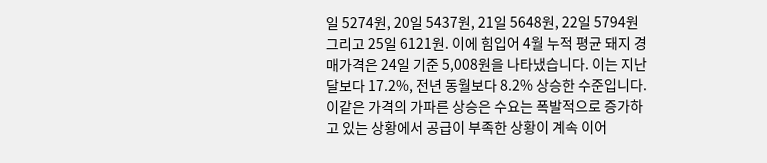일 5274원, 20일 5437원, 21일 5648원, 22일 5794원 그리고 25일 6121원. 이에 힘입어 4월 누적 평균 돼지 경매가격은 24일 기준 5,008원을 나타냈습니다. 이는 지난달보다 17.2%, 전년 동월보다 8.2% 상승한 수준입니다. 이같은 가격의 가파른 상승은 수요는 폭발적으로 증가하고 있는 상황에서 공급이 부족한 상황이 계속 이어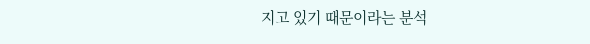지고 있기 때문이라는 분석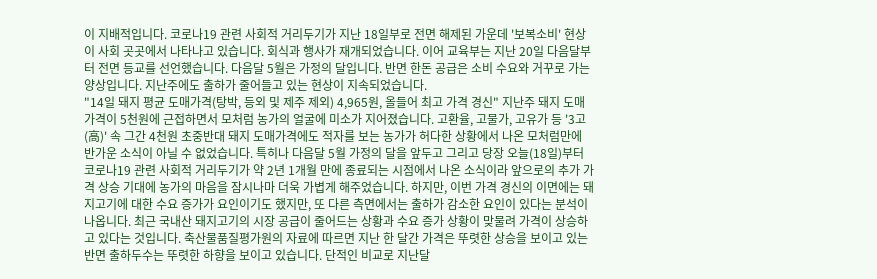이 지배적입니다. 코로나19 관련 사회적 거리두기가 지난 18일부로 전면 해제된 가운데 '보복소비' 현상이 사회 곳곳에서 나타나고 있습니다. 회식과 행사가 재개되었습니다. 이어 교육부는 지난 20일 다음달부터 전면 등교를 선언했습니다. 다음달 5월은 가정의 달입니다. 반면 한돈 공급은 소비 수요와 거꾸로 가는 양상입니다. 지난주에도 출하가 줄어들고 있는 현상이 지속되었습니다.
"14일 돼지 평균 도매가격(탕박, 등외 및 제주 제외) 4,965원, 올들어 최고 가격 경신" 지난주 돼지 도매가격이 5천원에 근접하면서 모처럼 농가의 얼굴에 미소가 지어졌습니다. 고환율, 고물가, 고유가 등 '3고(高)' 속 그간 4천원 초중반대 돼지 도매가격에도 적자를 보는 농가가 허다한 상황에서 나온 모처럼만에 반가운 소식이 아닐 수 없었습니다. 특히나 다음달 5월 가정의 달을 앞두고 그리고 당장 오늘(18일)부터 코로나19 관련 사회적 거리두기가 약 2년 1개월 만에 종료되는 시점에서 나온 소식이라 앞으로의 추가 가격 상승 기대에 농가의 마음을 잠시나마 더욱 가볍게 해주었습니다. 하지만, 이번 가격 경신의 이면에는 돼지고기에 대한 수요 증가가 요인이기도 했지만, 또 다른 측면에서는 출하가 감소한 요인이 있다는 분석이 나옵니다. 최근 국내산 돼지고기의 시장 공급이 줄어드는 상황과 수요 증가 상황이 맞물려 가격이 상승하고 있다는 것입니다. 축산물품질평가원의 자료에 따르면 지난 한 달간 가격은 뚜렷한 상승을 보이고 있는 반면 출하두수는 뚜렷한 하향을 보이고 있습니다. 단적인 비교로 지난달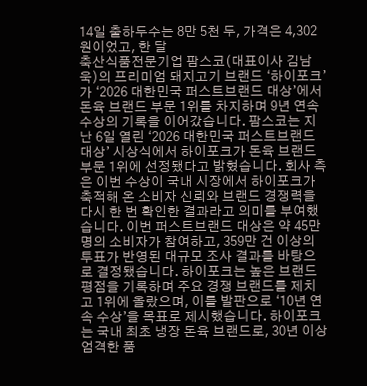14일 출하두수는 8만 5천 두, 가격은 4,302원이었고, 한 달
축산식품전문기업 팜스코(대표이사 김남욱)의 프리미엄 돼지고기 브랜드 ‘하이포크’가 ‘2026 대한민국 퍼스트브랜드 대상’에서 돈육 브랜드 부문 1위를 차지하며 9년 연속 수상의 기록을 이어갔습니다. 팜스코는 지난 6일 열린 ‘2026 대한민국 퍼스트브랜드 대상’ 시상식에서 하이포크가 돈육 브랜드 부문 1위에 선정됐다고 밝혔습니다. 회사 측은 이번 수상이 국내 시장에서 하이포크가 축적해 온 소비자 신뢰와 브랜드 경쟁력을 다시 한 번 확인한 결과라고 의미를 부여했습니다. 이번 퍼스트브랜드 대상은 약 45만 명의 소비자가 참여하고, 359만 건 이상의 투표가 반영된 대규모 조사 결과를 바탕으로 결정됐습니다. 하이포크는 높은 브랜드 평점을 기록하며 주요 경쟁 브랜드를 제치고 1위에 올랐으며, 이를 발판으로 ‘10년 연속 수상’을 목표로 제시했습니다. 하이포크는 국내 최초 냉장 돈육 브랜드로, 30년 이상 엄격한 품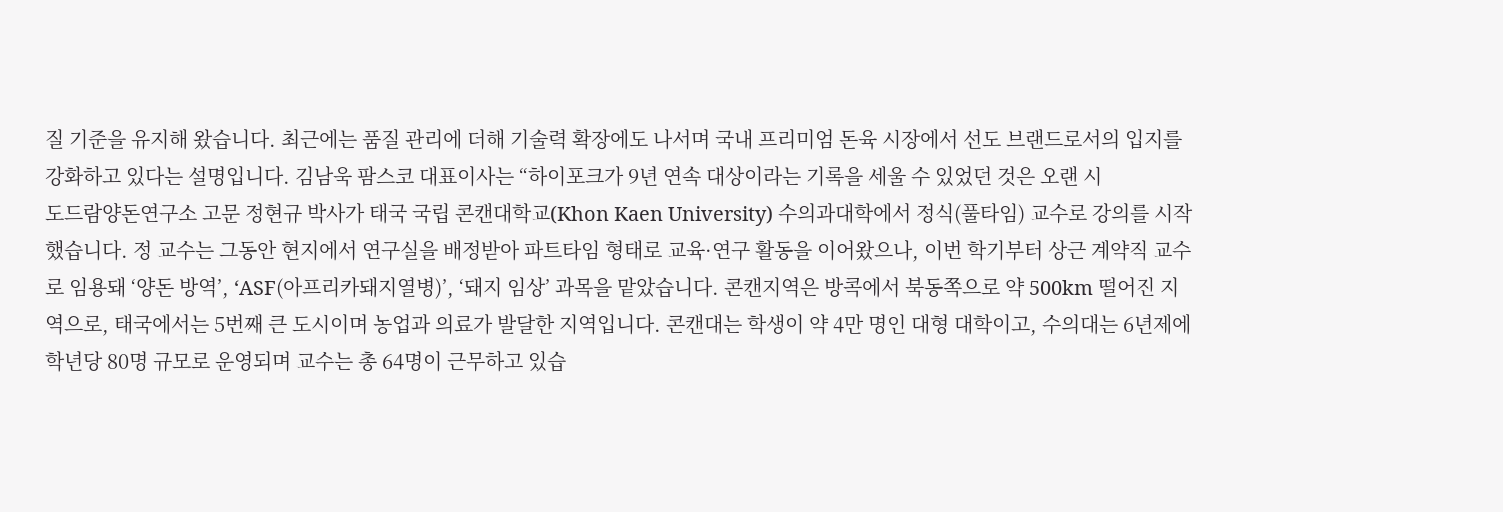질 기준을 유지해 왔습니다. 최근에는 품질 관리에 더해 기술력 확장에도 나서며 국내 프리미엄 돈육 시장에서 선도 브랜드로서의 입지를 강화하고 있다는 설명입니다. 김남욱 팜스코 대표이사는 “하이포크가 9년 연속 대상이라는 기록을 세울 수 있었던 것은 오랜 시
도드람양돈연구소 고문 정현규 박사가 태국 국립 콘캔대학교(Khon Kaen University) 수의과대학에서 정식(풀타임) 교수로 강의를 시작했습니다. 정 교수는 그동안 현지에서 연구실을 배정받아 파트타임 형태로 교육·연구 활동을 이어왔으나, 이번 학기부터 상근 계약직 교수로 임용돼 ‘양돈 방역’, ‘ASF(아프리카돼지열병)’, ‘돼지 임상’ 과목을 맡았습니다. 콘캔지역은 방콕에서 북동쪽으로 약 500km 떨어진 지역으로, 태국에서는 5번째 큰 도시이며 농업과 의료가 발달한 지역입니다. 콘캔대는 학생이 약 4만 명인 대형 대학이고, 수의대는 6년제에 학년당 80명 규모로 운영되며 교수는 총 64명이 근무하고 있습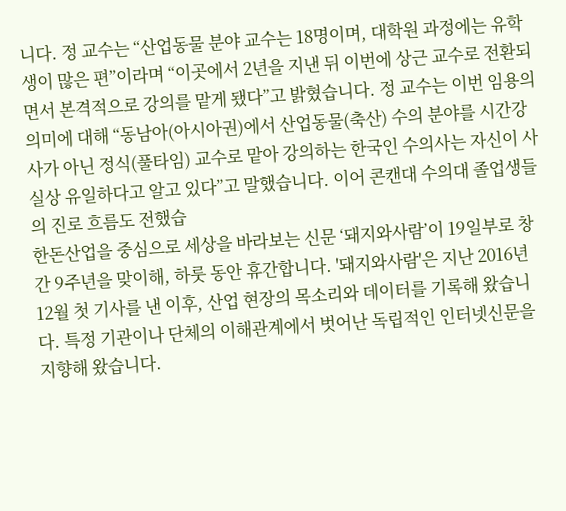니다. 정 교수는 “산업동물 분야 교수는 18명이며, 대학원 과정에는 유학생이 많은 편”이라며 “이곳에서 2년을 지낸 뒤 이번에 상근 교수로 전환되면서 본격적으로 강의를 맡게 됐다”고 밝혔습니다. 정 교수는 이번 임용의 의미에 대해 “동남아(아시아권)에서 산업동물(축산) 수의 분야를 시간강사가 아닌 정식(풀타임) 교수로 맡아 강의하는 한국인 수의사는 자신이 사실상 유일하다고 알고 있다”고 말했습니다. 이어 콘캔대 수의대 졸업생들의 진로 흐름도 전했습
한돈산업을 중심으로 세상을 바라보는 신문 ‘돼지와사람’이 19일부로 창간 9주년을 맞이해, 하룻 동안 휴간합니다. '돼지와사람'은 지난 2016년 12월 첫 기사를 낸 이후, 산업 현장의 목소리와 데이터를 기록해 왔습니다. 특정 기관이나 단체의 이해관계에서 벗어난 독립적인 인터넷신문을 지향해 왔습니다.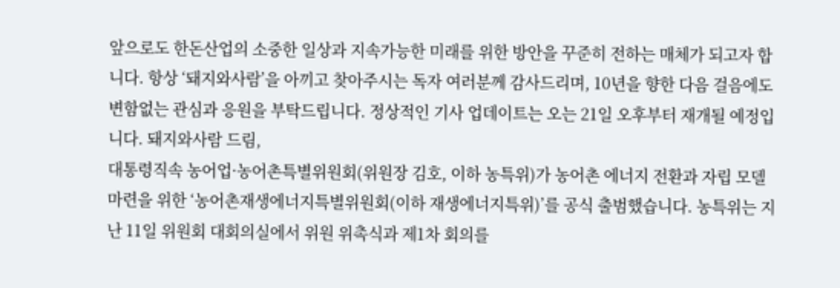앞으로도 한돈산업의 소중한 일상과 지속가능한 미래를 위한 방안을 꾸준히 전하는 매체가 되고자 합니다. 항상 ‘돼지와사람’을 아끼고 찾아주시는 독자 여러분께 감사드리며, 10년을 향한 다음 걸음에도 변함없는 관심과 응원을 부탁드립니다. 정상적인 기사 업데이트는 오는 21일 오후부터 재개될 예정입니다. 돼지와사람 드림,
대통령직속 농어업·농어촌특별위원회(위원장 김호, 이하 농특위)가 농어촌 에너지 전환과 자립 모델 마련을 위한 ‘농어촌재생에너지특별위원회(이하 재생에너지특위)’를 공식 출범했습니다. 농특위는 지난 11일 위원회 대회의실에서 위원 위촉식과 제1차 회의를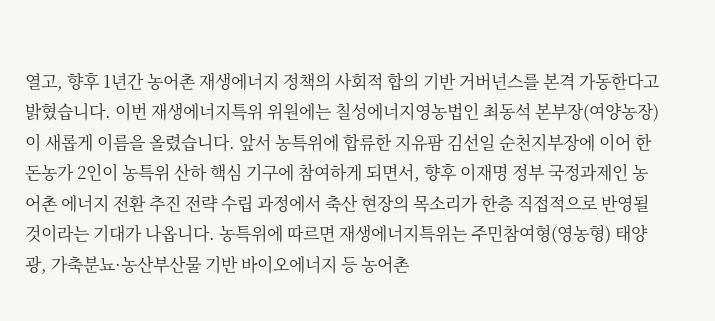열고, 향후 1년간 농어촌 재생에너지 정책의 사회적 합의 기반 거버넌스를 본격 가동한다고 밝혔습니다. 이번 재생에너지특위 위원에는 칠성에너지영농법인 최동석 본부장(여양농장)이 새롭게 이름을 올렸습니다. 앞서 농특위에 합류한 지유팜 김선일 순천지부장에 이어 한돈농가 2인이 농특위 산하 핵심 기구에 참여하게 되면서, 향후 이재명 정부 국정과제인 농어촌 에너지 전환 추진 전략 수립 과정에서 축산 현장의 목소리가 한층 직접적으로 반영될 것이라는 기대가 나옵니다. 농특위에 따르면 재생에너지특위는 주민참여형(영농형) 태양광, 가축분뇨·농산부산물 기반 바이오에너지 등 농어촌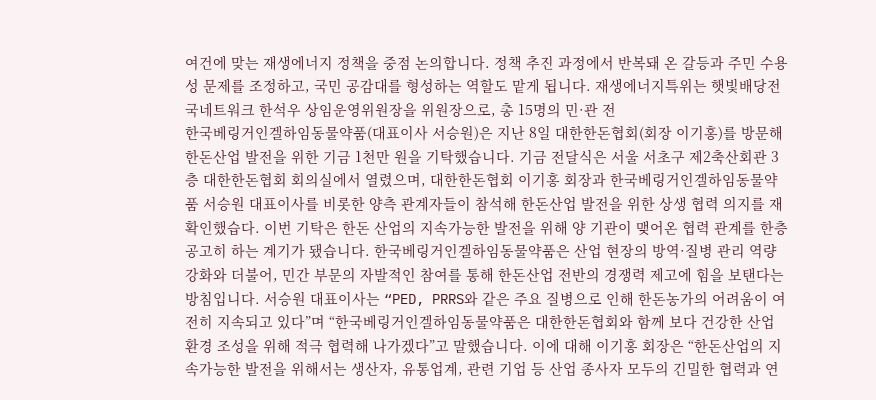여건에 맞는 재생에너지 정책을 중점 논의합니다. 정책 추진 과정에서 반복돼 온 갈등과 주민 수용성 문제를 조정하고, 국민 공감대를 형성하는 역할도 맡게 됩니다. 재생에너지특위는 햇빛배당전국네트워크 한석우 상임운영위원장을 위원장으로, 총 15명의 민·관 전
한국베링거인겔하임동물약품(대표이사 서승원)은 지난 8일 대한한돈협회(회장 이기홍)를 방문해 한돈산업 발전을 위한 기금 1천만 원을 기탁했습니다. 기금 전달식은 서울 서초구 제2축산회관 3층 대한한돈협회 회의실에서 열렸으며, 대한한돈협회 이기홍 회장과 한국베링거인겔하임동물약품 서승원 대표이사를 비롯한 양측 관계자들이 참석해 한돈산업 발전을 위한 상생 협력 의지를 재확인했습다. 이번 기탁은 한돈 산업의 지속가능한 발전을 위해 양 기관이 맺어온 협력 관계를 한층 공고히 하는 계기가 됐습니다. 한국베링거인겔하임동물약품은 산업 현장의 방역·질병 관리 역량 강화와 더불어, 민간 부문의 자발적인 참여를 통해 한돈산업 전반의 경쟁력 제고에 힘을 보탠다는 방침입니다. 서승원 대표이사는 “PED, PRRS와 같은 주요 질병으로 인해 한돈농가의 어려움이 여전히 지속되고 있다”며 “한국베링거인겔하임동물약품은 대한한돈협회와 함께 보다 건강한 산업 환경 조성을 위해 적극 협력해 나가겠다”고 말했습니다. 이에 대해 이기홍 회장은 “한돈산업의 지속가능한 발전을 위해서는 생산자, 유통업계, 관련 기업 등 산업 종사자 모두의 긴밀한 협력과 연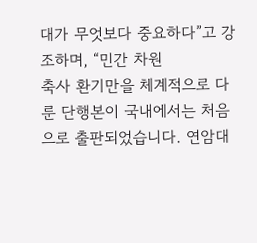대가 무엇보다 중요하다”고 강조하며, “민간 차원
축사 환기만을 체계적으로 다룬 단행본이 국내에서는 처음으로 출판되었습니다. 연암대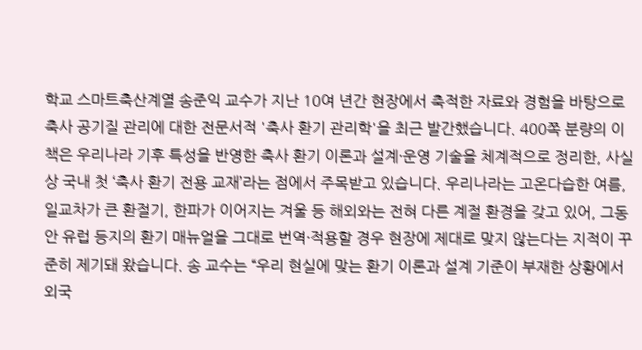학교 스마트축산계열 송준익 교수가 지난 10여 년간 현장에서 축적한 자료와 경험을 바탕으로 축사 공기질 관리에 대한 전문서적 '축사 환기 관리학'을 최근 발간했습니다. 400쪽 분량의 이 책은 우리나라 기후 특성을 반영한 축사 환기 이론과 설계·운영 기술을 체계적으로 정리한, 사실상 국내 첫 ‘축사 환기 전용 교재’라는 점에서 주목받고 있습니다. 우리나라는 고온다습한 여름, 일교차가 큰 환절기, 한파가 이어지는 겨울 등 해외와는 전혀 다른 계절 환경을 갖고 있어, 그동안 유럽 등지의 환기 매뉴얼을 그대로 번역·적용할 경우 현장에 제대로 맞지 않는다는 지적이 꾸준히 제기돼 왔습니다. 송 교수는 “우리 현실에 맞는 환기 이론과 설계 기준이 부재한 상황에서 외국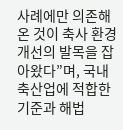사례에만 의존해 온 것이 축사 환경 개선의 발목을 잡아왔다”며, 국내 축산업에 적합한 기준과 해법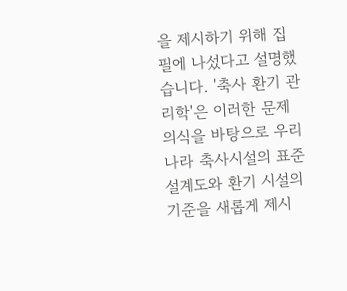을 제시하기 위해 집필에 나섰다고 설명했습니다. '축사 환기 관리학'은 이러한 문제의식을 바탕으로 우리나라 축사시설의 표준 설계도와 환기 시설의 기준을 새롭게 제시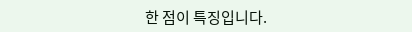한 점이 특징입니다.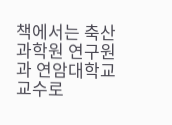책에서는 축산과학원 연구원과 연암대학교 교수로